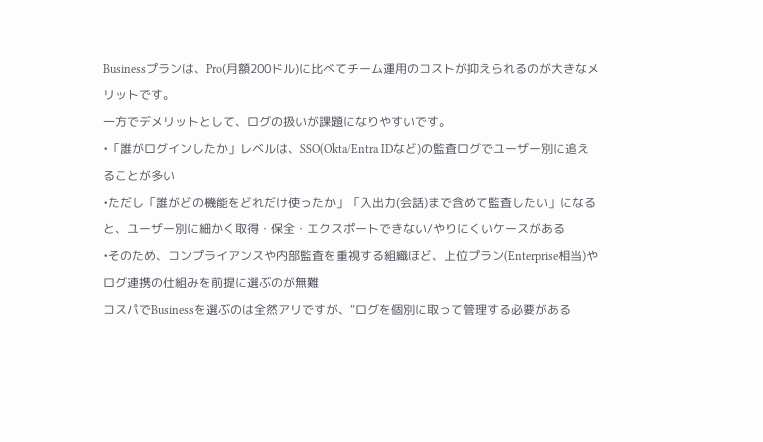Businessプランは、Pro(月額200ドル)に比べてチーム運用のコストが抑えられるのが大きなメリットです。
一方でデメリットとして、ログの扱いが課題になりやすいです。
•「誰がログインしたか」レベルは、SSO(Okta/Entra IDなど)の監査ログでユーザー別に追えることが多い
•ただし「誰がどの機能をどれだけ使ったか」「入出力(会話)まで含めて監査したい」になると、ユーザー別に細かく取得・保全・エクスポートできない/やりにくいケースがある
•そのため、コンプライアンスや内部監査を重視する組織ほど、上位プラン(Enterprise相当)やログ連携の仕組みを前提に選ぶのが無難
コスパでBusinessを選ぶのは全然アリですが、“ログを個別に取って管理する必要がある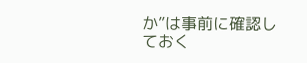か”は事前に確認しておく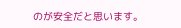のが安全だと思います。